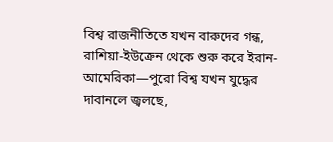বিশ্ব রাজনীতিতে যখন বারুদের গন্ধ, রাশিয়া-ইউক্রেন থেকে শুরু করে ইরান-আমেরিকা—পুরো বিশ্ব যখন যুদ্ধের দাবানলে জ্বলছে,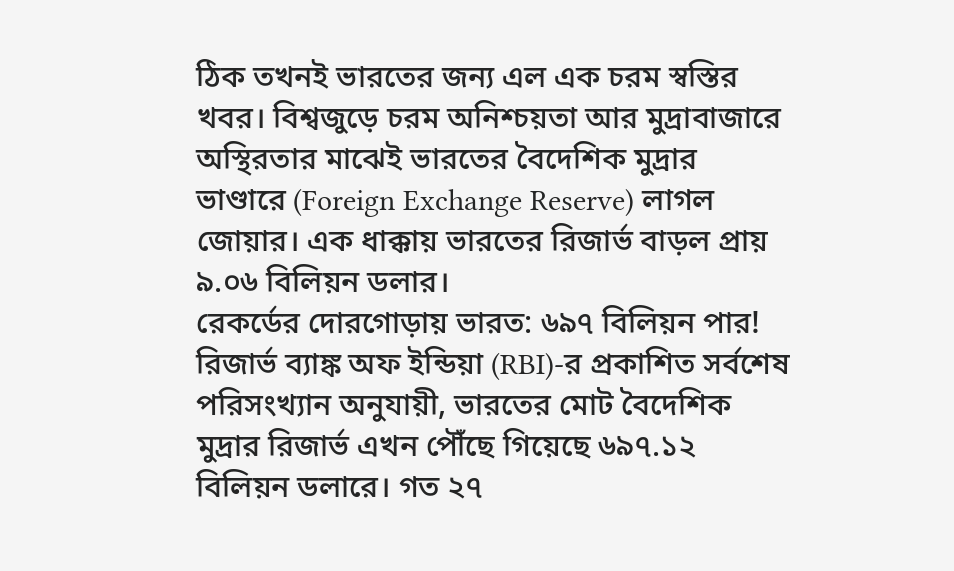ঠিক তখনই ভারতের জন্য এল এক চরম স্বস্তির খবর। বিশ্বজুড়ে চরম অনিশ্চয়তা আর মুদ্রাবাজারে অস্থিরতার মাঝেই ভারতের বৈদেশিক মুদ্রার ভাণ্ডারে (Foreign Exchange Reserve) লাগল জোয়ার। এক ধাক্কায় ভারতের রিজার্ভ বাড়ল প্রায় ৯.০৬ বিলিয়ন ডলার।
রেকর্ডের দোরগোড়ায় ভারত: ৬৯৭ বিলিয়ন পার!
রিজার্ভ ব্যাঙ্ক অফ ইন্ডিয়া (RBI)-র প্রকাশিত সর্বশেষ পরিসংখ্যান অনুযায়ী, ভারতের মোট বৈদেশিক মুদ্রার রিজার্ভ এখন পৌঁছে গিয়েছে ৬৯৭.১২ বিলিয়ন ডলারে। গত ২৭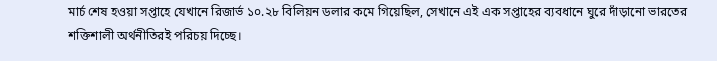মার্চ শেষ হওয়া সপ্তাহে যেখানে রিজার্ভ ১০.২৮ বিলিয়ন ডলার কমে গিয়েছিল, সেখানে এই এক সপ্তাহের ব্যবধানে ঘুরে দাঁড়ানো ভারতের শক্তিশালী অর্থনীতিরই পরিচয় দিচ্ছে।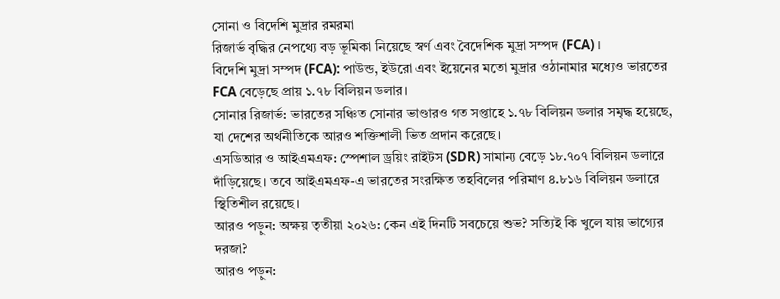সোনা ও বিদেশি মুদ্রার রমরমা
রিজার্ভ বৃদ্ধির নেপথ্যে বড় ভূমিকা নিয়েছে স্বর্ণ এবং বৈদেশিক মুদ্রা সম্পদ (FCA)।
বিদেশি মুদ্রা সম্পদ (FCA): পাউন্ড, ইউরো এবং ইয়েনের মতো মুদ্রার ওঠানামার মধ্যেও ভারতের FCA বেড়েছে প্রায় ১.৭৮ বিলিয়ন ডলার।
সোনার রিজার্ভ: ভারতের সঞ্চিত সোনার ভাণ্ডারও গত সপ্তাহে ১.৭৮ বিলিয়ন ডলার সমৃদ্ধ হয়েছে, যা দেশের অর্থনীতিকে আরও শক্তিশালী ভিত প্রদান করেছে।
এসডিআর ও আইএমএফ: স্পেশাল ড্রয়িং রাইটস (SDR) সামান্য বেড়ে ১৮.৭০৭ বিলিয়ন ডলারে দাঁড়িয়েছে। তবে আইএমএফ-এ ভারতের সংরক্ষিত তহবিলের পরিমাণ ৪.৮১৬ বিলিয়ন ডলারে স্থিতিশীল রয়েছে।
আরও পড়ুন: অক্ষয় তৃতীয়া ২০২৬: কেন এই দিনটি সবচেয়ে শুভ? সত্যিই কি খুলে যায় ভাগ্যের দরজা?
আরও পড়ুন: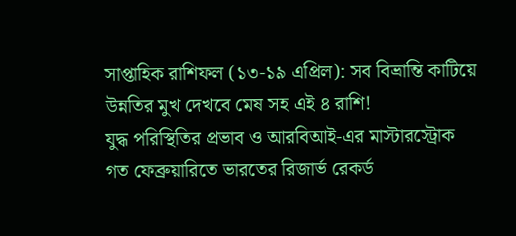সাপ্তাহিক রাশিফল (১৩-১৯ এপ্রিল): সব বিভ্রান্তি কাটিয়ে উন্নতির মুখ দেখবে মেষ সহ এই ৪ রাশি!
যুদ্ধ পরিস্থিতির প্রভাব ও আরবিআই-এর মাস্টারস্ট্রোক
গত ফেব্রুয়ারিতে ভারতের রিজার্ভ রেকর্ড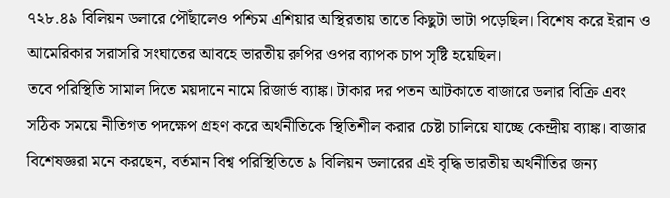৭২৮.৪৯ বিলিয়ন ডলারে পৌঁছালেও পশ্চিম এশিয়ার অস্থিরতায় তাতে কিছুটা ভাটা পড়েছিল। বিশেষ করে ইরান ও আমেরিকার সরাসরি সংঘাতের আবহে ভারতীয় রুপির ওপর ব্যাপক চাপ সৃষ্টি হয়েছিল।
তবে পরিস্থিতি সামাল দিতে ময়দানে নামে রিজার্ভ ব্যাঙ্ক। টাকার দর পতন আটকাতে বাজারে ডলার বিক্রি এবং সঠিক সময়ে নীতিগত পদক্ষেপ গ্রহণ করে অর্থনীতিকে স্থিতিশীল করার চেষ্টা চালিয়ে যাচ্ছে কেন্দ্রীয় ব্যাঙ্ক। বাজার বিশেষজ্ঞরা মনে করছেন, বর্তমান বিশ্ব পরিস্থিতিতে ৯ বিলিয়ন ডলারের এই বৃদ্ধি ভারতীয় অর্থনীতির জন্য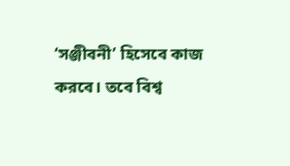‘সঞ্জীবনী’ হিসেবে কাজ করবে। তবে বিশ্ব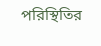পরিস্থিতির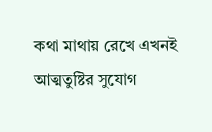কথা মাথায় রেখে এখনই আত্মতুষ্টির সুযোগ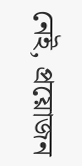নেই, প্রয়োজন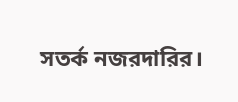সতর্ক নজরদারির।